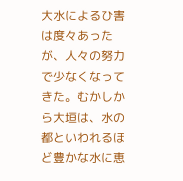大水によるひ害は度々あったが、人々の努力で少なくなってきた。むかしから大垣は、水の都といわれるほど豊かな水に恵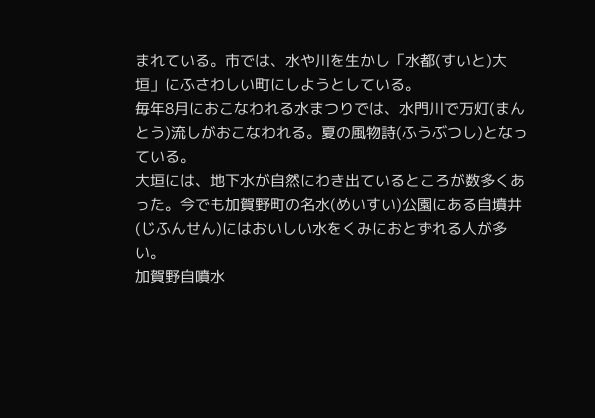まれている。市では、水や川を生かし「水都(すいと)大垣」にふさわしい町にしようとしている。
毎年8月におこなわれる水まつりでは、水門川で万灯(まんとう)流しがおこなわれる。夏の風物詩(ふうぶつし)となっている。
大垣には、地下水が自然にわき出ているところが数多くあった。今でも加賀野町の名水(めいすい)公園にある自墳井(じふんせん)にはおいしい水をくみにおとずれる人が多い。
加賀野自噴水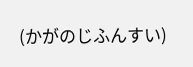(かがのじふんすい)